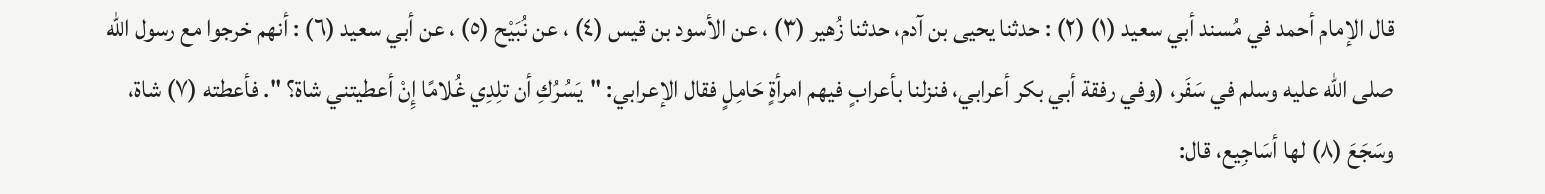قال الإمام أحمد في مُسند أبي سعيد (١) (٢) : حدثنا يحيى بن آدم، حدثنا زُهير (٣) ، عن الأسود بن قيس (٤) ، عن نُبَيْح (٥) ، عن أبي سعيد (٦) : أنهم خرجوا مع رسول الله صلى الله عليه وسلم في سَفَر، (وفي رفقة أبي بكر أعرابي، فنزلنا بأعرابٍ فيهم امرأةٍ حَامِلٍ فقال الإعرابي: "يَسُرُكِ أن تلِدِي غُلامًا إِنْ أعطيتني شاة؟ ". فأعطته (٧) شاة، وسَجَعَ (٨) لها أسَاجِيع، قال: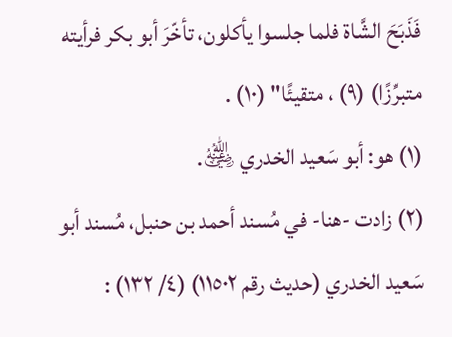فَذَبَحَ الشَّاة فلما جلسوا يأكلون، تأخّرَ أبو بكر فرأيته متبرِّزًا) (٩) ، متقيئًا" (١٠) .
(١) هو: أبو سَعيد الخدري ﵁.
(٢) زادت -هنا- في مُسند أحمد بن حنبل، مُسند أبو سَعيد الخدري (حديث رقم ١١٥٠٢) (٤/ ١٣٢) :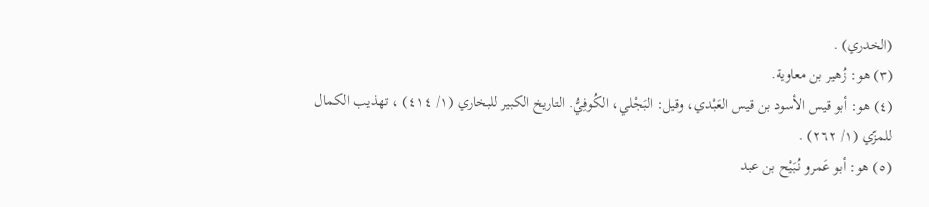(الخدري) .
(٣) هو: زُهير بن معاوية.
(٤) هو: أبو قيس الأسود بن قيس العَبْدي، وقيل: البَجْلي، الكُوفِيُّ. التاريخ الكبير للبخاري (١/ ٤١٤) ، تهذيب الكمال للمزّي (١/ ٢٦٢) .
(٥) هو: أبو عَمرو نُبَيْح بن عبد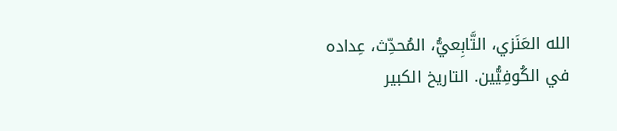الله العَنَزي، التَّابِعيُّ، المُحدِّث، عِداده في الكُوفِيُّين. التاريخ الكبير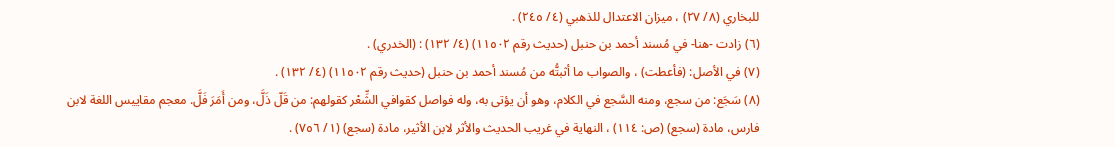للبخاري (٨/ ٢٧) ، ميزان الاعتدال للذهبي (٤/ ٢٤٥) .
(٦) زادت -هنا- في مُسند أحمد بن حنبل (حديث رقم ١١٥٠٢) (٤/ ١٣٢) : (الخدري) .
(٧) في الأصل: (فأعطت) ، والصواب ما أثبتُّه من مُسند أحمد بن حنبل (حديث رقم ١١٥٠٢) (٤/ ١٣٢) .
(٨) سَجَع: من سجع، ومنه السَّجع في الكلام، وهو أن يؤتى به، وله فواصل كقوافي الشِّعْر كقولهم: من قَلّ ذَلَّ، ومن أَمَرَ فَلَّ. معجم مقاييس اللغة لابن فارس، مادة (سجع) (ص: ١١٤) ، النهاية في غريب الحديث والأثر لابن الأثير، مادة (سجع) (١/ ٧٥٦) .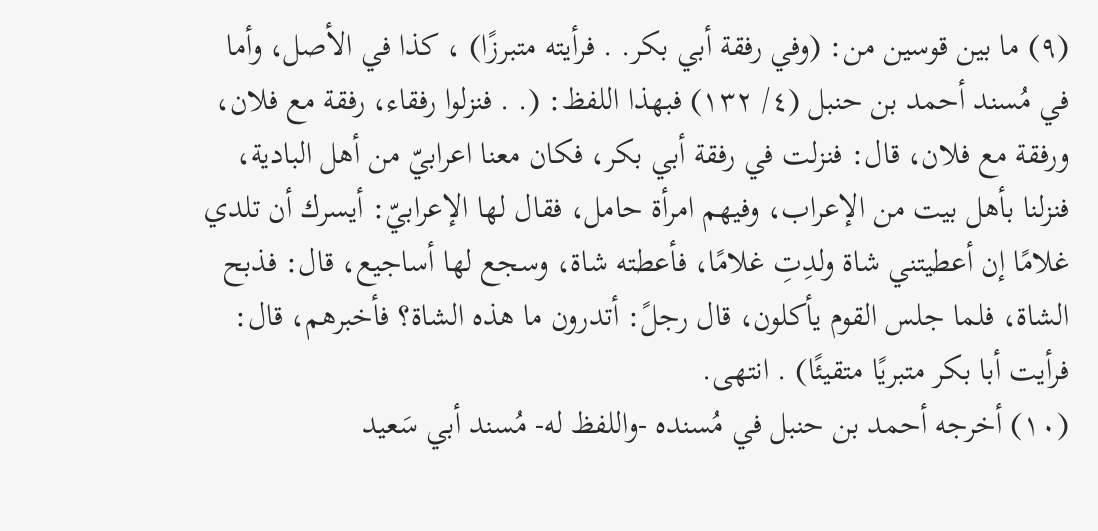(٩) ما بين قوسين من: (وفي رفقة أبي بكر. . فرأيته متبرزًا) ، كذا في الأصل، وأما في مُسند أحمد بن حنبل (٤/ ١٣٢) فبهذا اللفظ: (. . فنزلوا رفقاء، رفقة مع فلان، ورفقة مع فلان، قال: فنزلت في رفقة أبي بكر، فكان معنا اعرابيّ من أهل البادية، فنزلنا بأهل بيت من الإعراب، وفيهم امرأة حامل، فقال لها الإعرابيّ: أيسرك أن تلدي غلامًا إن أعطيتني شاة ولدِتِ غلامًا، فأعطته شاة، وسجع لها أساجيع، قال: فذبح الشاة، فلما جلس القوم يأكلون، قال رجلً: أتدرون ما هذه الشاة؟ فأخبرهم، قال: فرأيت أبا بكر متبريًا متقيئًا) . انتهى.
(١٠) أخرجه أحمد بن حنبل في مُسنده -واللفظ له- مُسند أبي سَعيد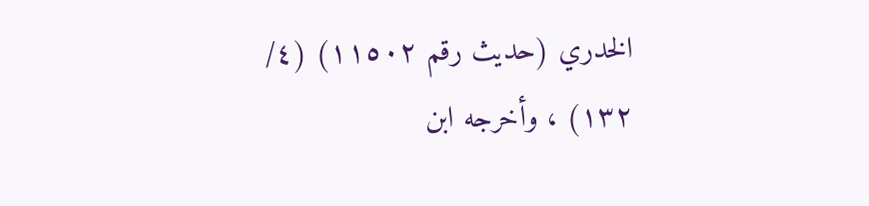الخدري (حديث رقم ١١٥٠٢) (٤/ ١٣٢) ، وأخرجه ابن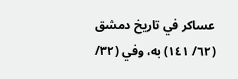عساكر في تاريخ دمشق (٦٢/ ١٤١) به، وفي (٣٢/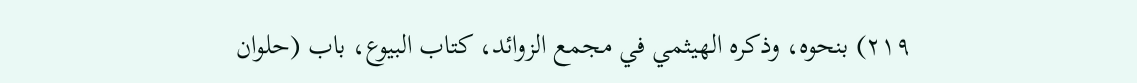٢١٩) بنحوه، وذكره الهيثمي في مجمع الزوائد، كتاب البيوع، باب (حلوان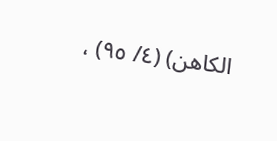الكاهن) (٤/ ٩٥) ،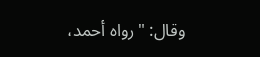وقال: "رواه أحمد،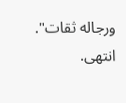ورجاله ثقات". انتهى.